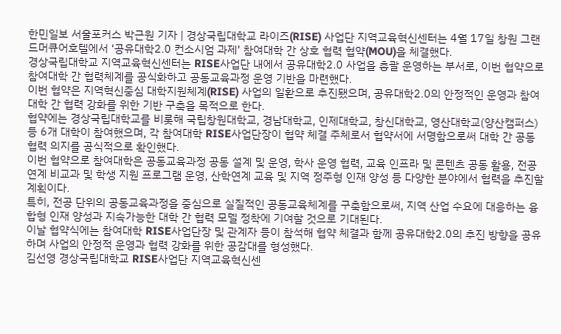한민일보 서울포커스 박근원 기자 | 경상국립대학교 라이즈(RISE) 사업단 지역교육혁신센터는 4월 17일 창원 그랜드머큐어호텔에서 ‘공유대학2.0 컨소시엄 과제’ 참여대학 간 상호 협력 협약(MOU)을 체결했다.
경상국립대학교 지역교육혁신센터는 RISE사업단 내에서 공유대학2.0 사업을 총괄 운영하는 부서로, 이번 협약으로 참여대학 간 협력체계를 공식화하고 공동교육과정 운영 기반을 마련했다.
이번 협약은 지역혁신중심 대학지원체계(RISE) 사업의 일환으로 추진됐으며, 공유대학2.0의 안정적인 운영과 참여대학 간 협력 강화를 위한 기반 구축을 목적으로 한다.
협약에는 경상국립대학교를 비롯해 국립창원대학교, 경남대학교, 인제대학교, 창신대학교, 영산대학교(양산캠퍼스) 등 6개 대학이 참여했으며, 각 참여대학 RISE사업단장이 협약 체결 주체로서 협약서에 서명함으로써 대학 간 공동 협력 의지를 공식적으로 확인했다.
이번 협약으로 참여대학은 공동교육과정 공동 설계 및 운영, 학사 운영 협력, 교육 인프라 및 콘텐츠 공동 활용, 전공 연계 비교과 및 학생 지원 프로그램 운영, 산학연계 교육 및 지역 정주형 인재 양성 등 다양한 분야에서 협력을 추진할 계획이다.
특히, 전공 단위의 공동교육과정을 중심으로 실질적인 공동교육체계를 구축함으로써, 지역 산업 수요에 대응하는 융합형 인재 양성과 지속가능한 대학 간 협력 모델 정착에 기여할 것으로 기대된다.
이날 협약식에는 참여대학 RISE사업단장 및 관계자 등이 참석해 협약 체결과 함께 공유대학2.0의 추진 방향을 공유하며 사업의 안정적 운영과 협력 강화를 위한 공감대를 형성했다.
김선영 경상국립대학교 RISE사업단 지역교육혁신센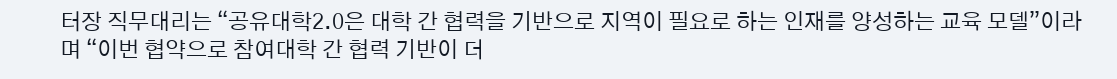터장 직무대리는 “공유대학2.0은 대학 간 협력을 기반으로 지역이 필요로 하는 인재를 양성하는 교육 모델”이라며 “이번 협약으로 참여대학 간 협력 기반이 더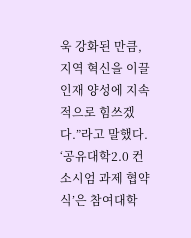욱 강화된 만큼, 지역 혁신을 이끌 인재 양성에 지속적으로 힘쓰겠다.”라고 말했다.
‘공유대학2.0 컨소시엄 과제 협약식’은 참여대학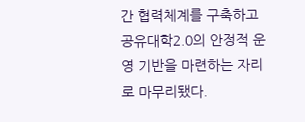간 협력체계를 구축하고 공유대학2.0의 안정적 운영 기반을 마련하는 자리로 마무리됐다.